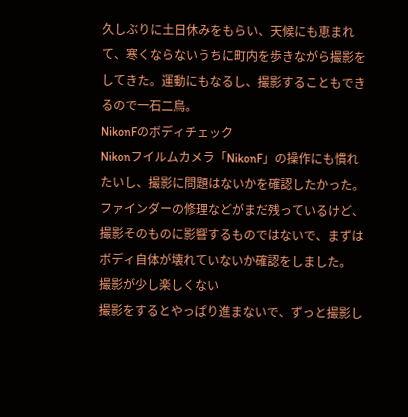久しぶりに土日休みをもらい、天候にも恵まれて、寒くならないうちに町内を歩きながら撮影をしてきた。運動にもなるし、撮影することもできるので一石二鳥。
NikonFのボディチェック
Nikonフイルムカメラ「NikonF」の操作にも慣れたいし、撮影に問題はないかを確認したかった。ファインダーの修理などがまだ残っているけど、撮影そのものに影響するものではないで、まずはボディ自体が壊れていないか確認をしました。
撮影が少し楽しくない
撮影をするとやっぱり進まないで、ずっと撮影し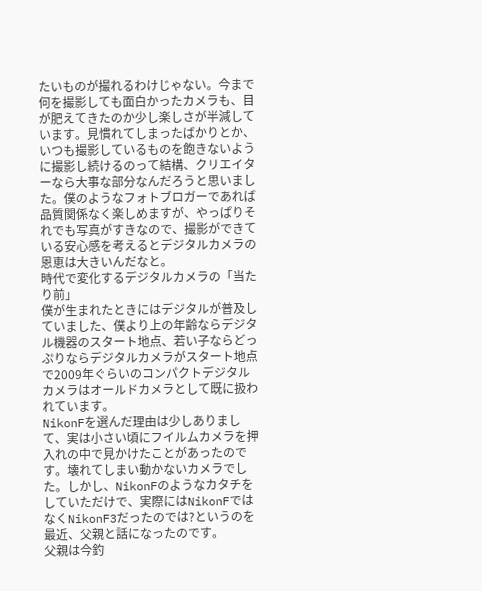たいものが撮れるわけじゃない。今まで何を撮影しても面白かったカメラも、目が肥えてきたのか少し楽しさが半減しています。見慣れてしまったばかりとか、いつも撮影しているものを飽きないように撮影し続けるのって結構、クリエイターなら大事な部分なんだろうと思いました。僕のようなフォトブロガーであれば品質関係なく楽しめますが、やっぱりそれでも写真がすきなので、撮影ができている安心感を考えるとデジタルカメラの恩恵は大きいんだなと。
時代で変化するデジタルカメラの「当たり前」
僕が生まれたときにはデジタルが普及していました、僕より上の年齢ならデジタル機器のスタート地点、若い子ならどっぷりならデジタルカメラがスタート地点で2009年ぐらいのコンパクトデジタルカメラはオールドカメラとして既に扱われています。
NikonFを選んだ理由は少しありまして、実は小さい頃にフイルムカメラを押入れの中で見かけたことがあったのです。壊れてしまい動かないカメラでした。しかし、NikonFのようなカタチをしていただけで、実際にはNikonFではなくNikonF3だったのでは?というのを最近、父親と話になったのです。
父親は今釣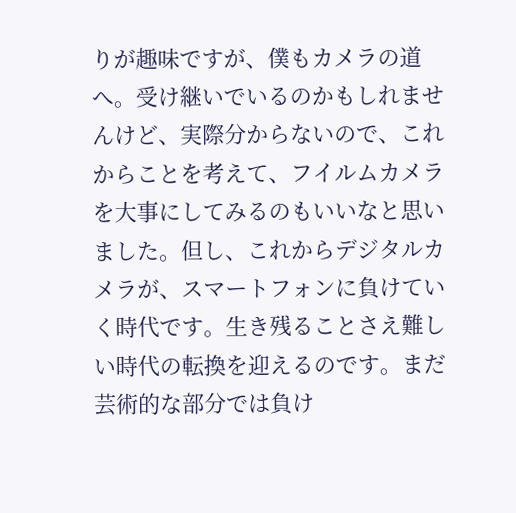りが趣味ですが、僕もカメラの道へ。受け継いでいるのかもしれませんけど、実際分からないので、これからことを考えて、フイルムカメラを大事にしてみるのもいいなと思いました。但し、これからデジタルカメラが、スマートフォンに負けていく時代です。生き残ることさえ難しい時代の転換を迎えるのです。まだ芸術的な部分では負け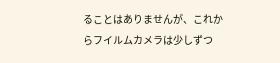ることはありませんが、これからフイルムカメラは少しずつ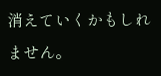消えていくかもしれません。